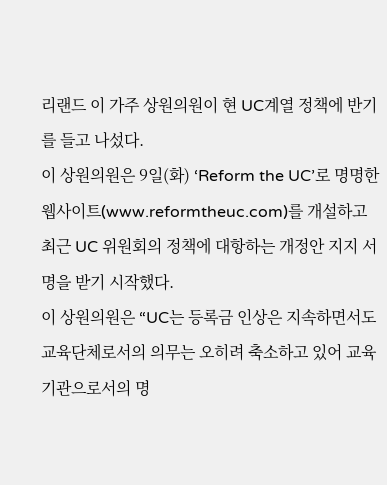리랜드 이 가주 상원의원이 현 UC계열 정책에 반기를 들고 나섰다.
이 상원의원은 9일(화) ‘Reform the UC’로 명명한 웹사이트(www.reformtheuc.com)를 개설하고 최근 UC 위원회의 정책에 대항하는 개정안 지지 서명을 받기 시작했다.
이 상원의원은 “UC는 등록금 인상은 지속하면서도 교육단체로서의 의무는 오히려 축소하고 있어 교육 기관으로서의 명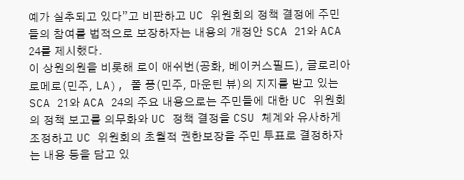예가 실추되고 있다”고 비판하고 UC 위원회의 정책 결정에 주민들의 참여를 법적으로 보장하자는 내용의 개정안 SCA 21와 ACA 24를 제시했다.
이 상원의원을 비롯해 로이 애쉬번(공화, 베이커스필드), 글로리아 로메로(민주, LA), 폴 퐁(민주, 마운틴 뷰)의 지지를 받고 있는 SCA 21와 ACA 24의 주요 내용으로는 주민들에 대한 UC 위원회의 정책 보고를 의무화와 UC 정책 결정을 CSU 체계와 유사하게 조정하고 UC 위원회의 초월적 권한보장을 주민 투표로 결정하자는 내용 등을 담고 있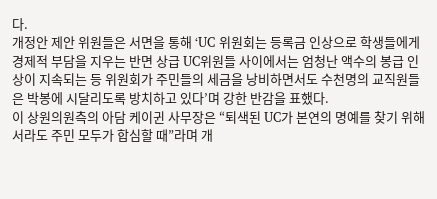다.
개정안 제안 위원들은 서면을 통해 ‘UC 위원회는 등록금 인상으로 학생들에게 경제적 부담을 지우는 반면 상급 UC위원들 사이에서는 엄청난 액수의 봉급 인상이 지속되는 등 위원회가 주민들의 세금을 낭비하면서도 수천명의 교직원들은 박봉에 시달리도록 방치하고 있다’며 강한 반감을 표했다.
이 상원의원측의 아담 케이귄 사무장은 “퇴색된 UC가 본연의 명예를 찾기 위해서라도 주민 모두가 합심할 때”라며 개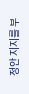정안 지지를 부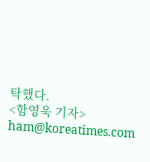탁했다.
<함영욱 기자> ham@koreatimes.com